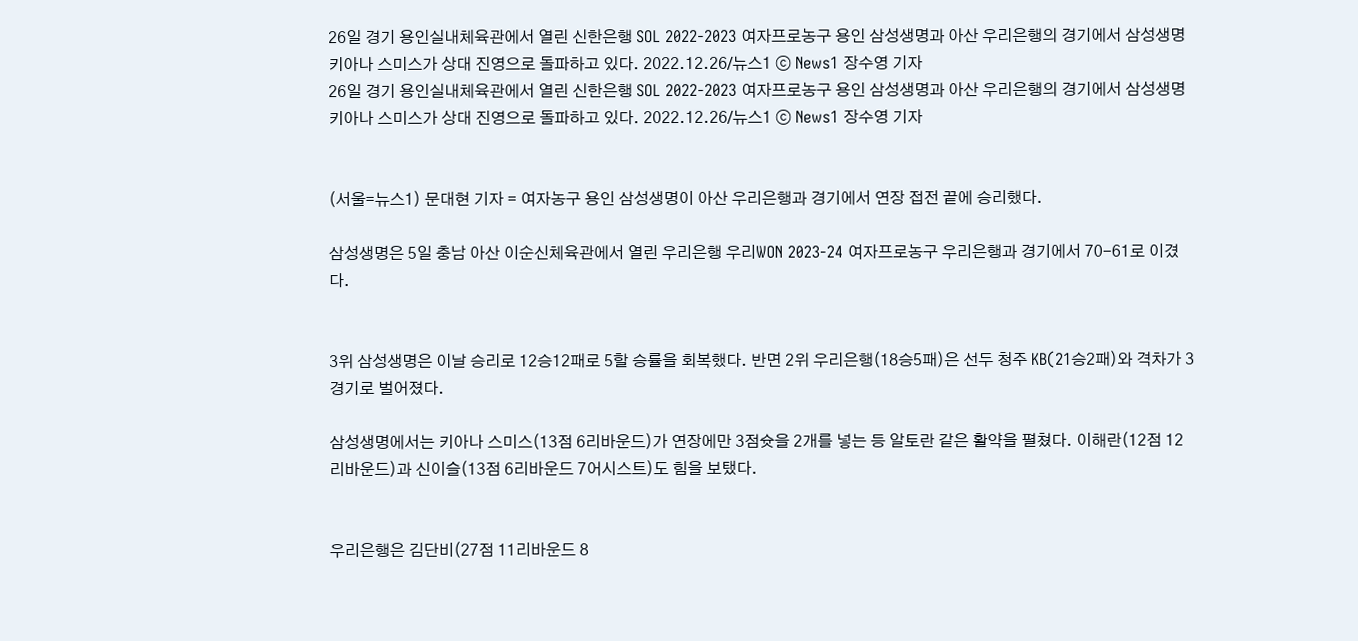26일 경기 용인실내체육관에서 열린 신한은행 SOL 2022-2023 여자프로농구 용인 삼성생명과 아산 우리은행의 경기에서 삼성생명 키아나 스미스가 상대 진영으로 돌파하고 있다. 2022.12.26/뉴스1 ⓒ News1 장수영 기자
26일 경기 용인실내체육관에서 열린 신한은행 SOL 2022-2023 여자프로농구 용인 삼성생명과 아산 우리은행의 경기에서 삼성생명 키아나 스미스가 상대 진영으로 돌파하고 있다. 2022.12.26/뉴스1 ⓒ News1 장수영 기자


(서울=뉴스1) 문대현 기자 = 여자농구 용인 삼성생명이 아산 우리은행과 경기에서 연장 접전 끝에 승리했다.

삼성생명은 5일 충남 아산 이순신체육관에서 열린 우리은행 우리WON 2023-24 여자프로농구 우리은행과 경기에서 70-61로 이겼다.


3위 삼성생명은 이날 승리로 12승12패로 5할 승률을 회복했다. 반면 2위 우리은행(18승5패)은 선두 청주 KB(21승2패)와 격차가 3경기로 벌어졌다.

삼성생명에서는 키아나 스미스(13점 6리바운드)가 연장에만 3점슛을 2개를 넣는 등 알토란 같은 활약을 펼쳤다. 이해란(12점 12리바운드)과 신이슬(13점 6리바운드 7어시스트)도 힘을 보탰다.


우리은행은 김단비(27점 11리바운드 8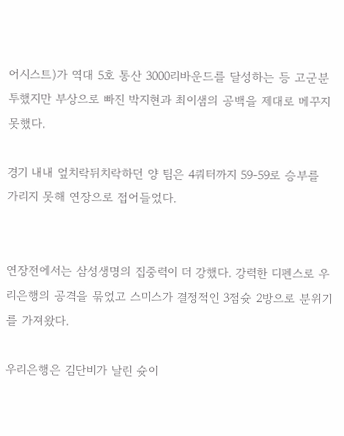어시스트)가 역대 5호 통산 3000리바운드를 달성하는 등 고군분투했지만 부상으로 빠진 박지현과 최이샘의 공백을 제대로 메꾸지 못했다.

경기 내내 엎치락뒤치락하던 양 팀은 4쿼터까지 59-59로 승부를 가리지 못해 연장으로 접어들었다.


연장전에서는 삼성생명의 집중력이 더 강했다. 강력한 디펜스로 우리은행의 공격을 묶었고 스미스가 결정적인 3점슛 2방으로 분위기를 가져왔다.

우리은행은 김단비가 날린 슛이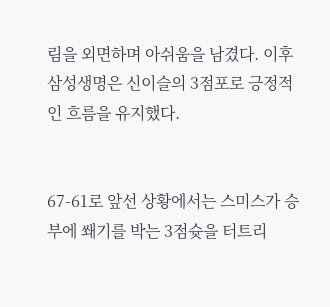림을 외면하며 아쉬움을 남겼다. 이후 삼성생명은 신이슬의 3점포로 긍정적인 흐름을 유지했다.


67-61로 앞선 상황에서는 스미스가 승부에 쐐기를 박는 3점슛을 터트리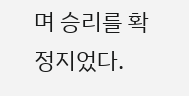며 승리를 확정지었다.